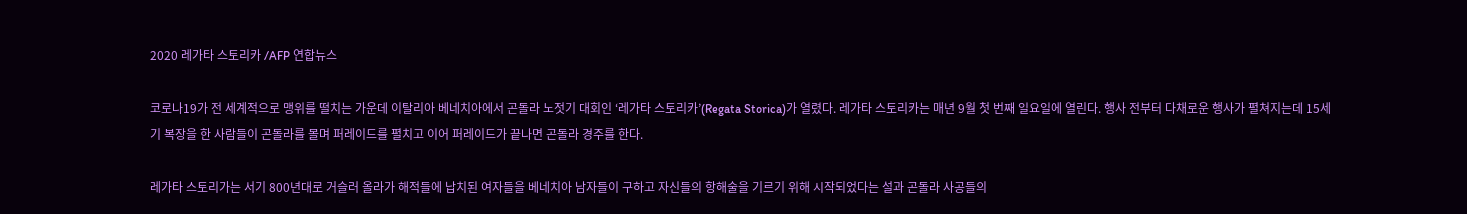2020 레가타 스토리카 /AFP 연합뉴스

코로나19가 전 세계적으로 맹위를 떨치는 가운데 이탈리아 베네치아에서 곤돌라 노젓기 대회인 ‘레가타 스토리카’(Regata Storica)가 열렸다. 레가타 스토리카는 매년 9월 첫 번째 일요일에 열린다. 행사 전부터 다채로운 행사가 펼쳐지는데 15세기 복장을 한 사람들이 곤돌라를 몰며 퍼레이드를 펼치고 이어 퍼레이드가 끝나면 곤돌라 경주를 한다.

레가타 스토리가는 서기 800년대로 거슬러 올라가 해적들에 납치된 여자들을 베네치아 남자들이 구하고 자신들의 항해술을 기르기 위해 시작되었다는 설과 곤돌라 사공들의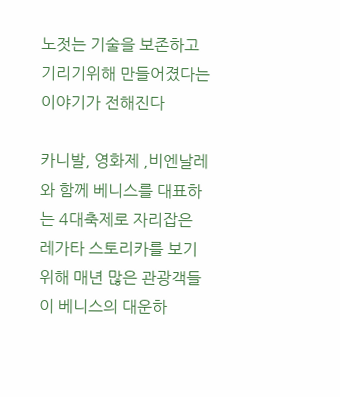노젓는 기술을 보존하고 기리기위해 만들어졌다는 이야기가 전해진다

카니발, 영화제 ,비엔날레와 함께 베니스를 대표하는 4대축제로 자리잡은 레가타 스토리카를 보기위해 매년 많은 관광객들이 베니스의 대운하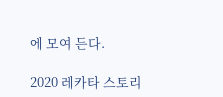에 모여 든다.

2020 레카타 스토리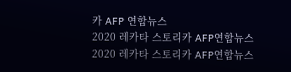카 AFP 연합뉴스
2020 레카타 스토리카 AFP연합뉴스
2020 레카타 스토리카 AFP연합뉴스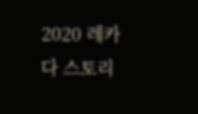2020 레카다 스토리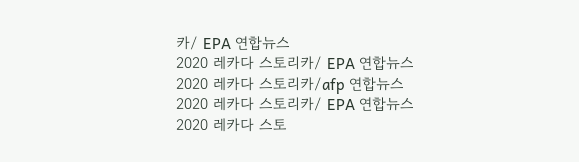카/ EPA 연합뉴스
2020 레카다 스토리카/ EPA 연합뉴스
2020 레카다 스토리카/afp 연합뉴스
2020 레카다 스토리카/ EPA 연합뉴스
2020 레카다 스토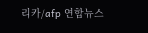리카/afp 연합뉴스